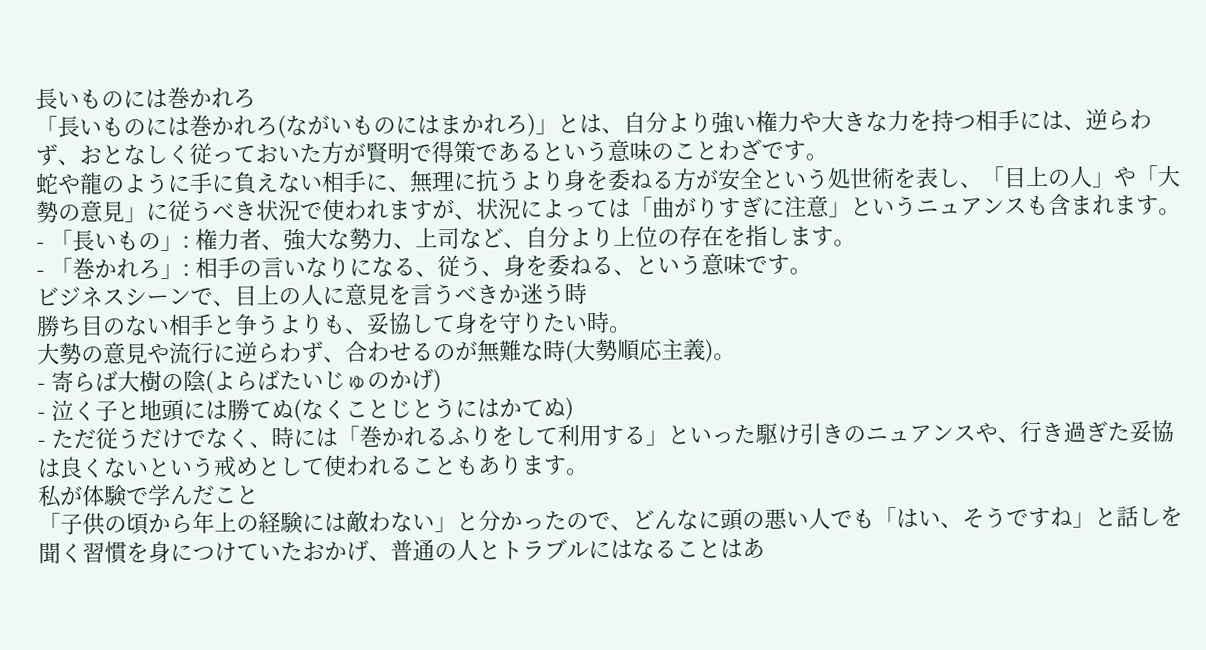長いものには巻かれろ
「長いものには巻かれろ(ながいものにはまかれろ)」とは、自分より強い権力や大きな力を持つ相手には、逆らわず、おとなしく従っておいた方が賢明で得策であるという意味のことわざです。
蛇や龍のように手に負えない相手に、無理に抗うより身を委ねる方が安全という処世術を表し、「目上の人」や「大勢の意見」に従うべき状況で使われますが、状況によっては「曲がりすぎに注意」というニュアンスも含まれます。
- 「長いもの」: 権力者、強大な勢力、上司など、自分より上位の存在を指します。
- 「巻かれろ」: 相手の言いなりになる、従う、身を委ねる、という意味です。
ビジネスシーンで、目上の人に意見を言うべきか迷う時
勝ち目のない相手と争うよりも、妥協して身を守りたい時。
大勢の意見や流行に逆らわず、合わせるのが無難な時(大勢順応主義)。
- 寄らば大樹の陰(よらばたいじゅのかげ)
- 泣く子と地頭には勝てぬ(なくことじとうにはかてぬ)
- ただ従うだけでなく、時には「巻かれるふりをして利用する」といった駆け引きのニュアンスや、行き過ぎた妥協は良くないという戒めとして使われることもあります。
私が体験で学んだこと
「子供の頃から年上の経験には敵わない」と分かったので、どんなに頭の悪い人でも「はい、そうですね」と話しを聞く習慣を身につけていたおかげ、普通の人とトラブルにはなることはあ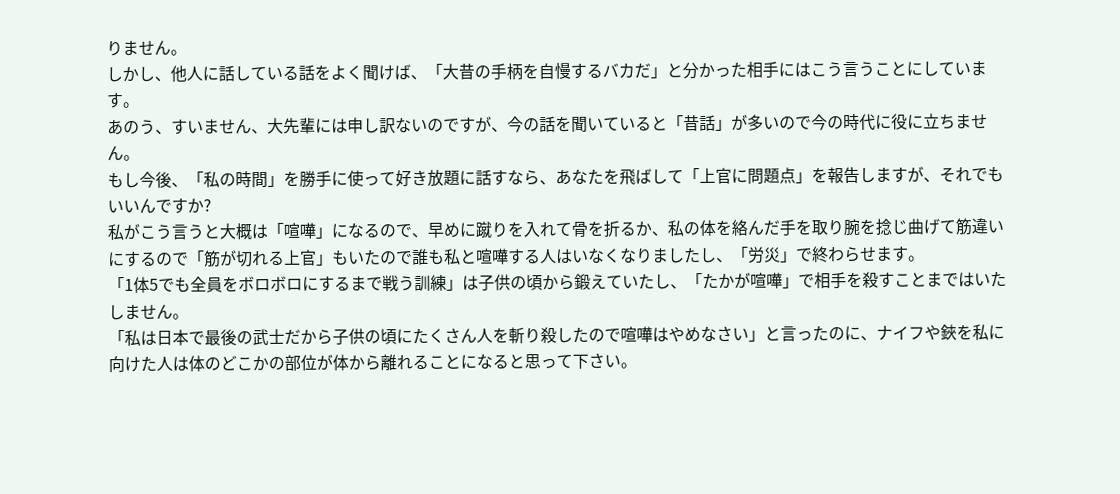りません。
しかし、他人に話している話をよく聞けば、「大昔の手柄を自慢するバカだ」と分かった相手にはこう言うことにしています。
あのう、すいません、大先輩には申し訳ないのですが、今の話を聞いていると「昔話」が多いので今の時代に役に立ちません。
もし今後、「私の時間」を勝手に使って好き放題に話すなら、あなたを飛ばして「上官に問題点」を報告しますが、それでもいいんですか?
私がこう言うと大概は「喧嘩」になるので、早めに蹴りを入れて骨を折るか、私の体を絡んだ手を取り腕を捻じ曲げて筋違いにするので「筋が切れる上官」もいたので誰も私と喧嘩する人はいなくなりましたし、「労災」で終わらせます。
「1体5でも全員をボロボロにするまで戦う訓練」は子供の頃から鍛えていたし、「たかが喧嘩」で相手を殺すことまではいたしません。
「私は日本で最後の武士だから子供の頃にたくさん人を斬り殺したので喧嘩はやめなさい」と言ったのに、ナイフや鋏を私に向けた人は体のどこかの部位が体から離れることになると思って下さい。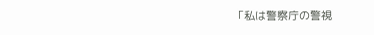「私は警察庁の警視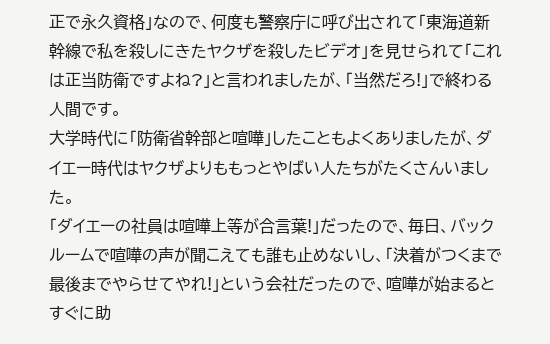正で永久資格」なので、何度も警察庁に呼び出されて「東海道新幹線で私を殺しにきたヤクザを殺したビデオ」を見せられて「これは正当防衛ですよね?」と言われましたが、「当然だろ!」で終わる人間です。
大学時代に「防衛省幹部と喧嘩」したこともよくありましたが、ダイエー時代はヤクザよりももっとやばい人たちがたくさんいました。
「ダイエーの社員は喧嘩上等が合言葉!」だったので、毎日、バックルームで喧嘩の声が聞こえても誰も止めないし、「決着がつくまで最後までやらせてやれ!」という会社だったので、喧嘩が始まるとすぐに助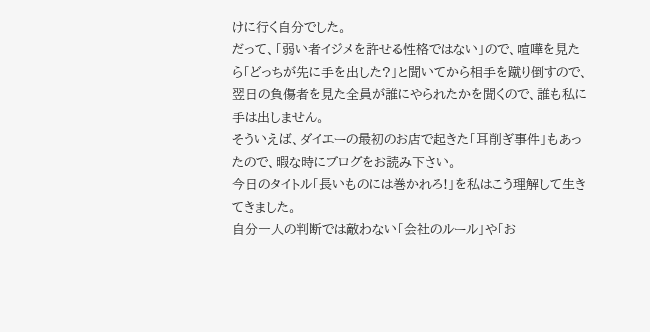けに行く自分でした。
だって、「弱い者イジメを許せる性格ではない」ので、喧嘩を見たら「どっちが先に手を出した?」と聞いてから相手を蹴り倒すので、翌日の負傷者を見た全員が誰にやられたかを聞くので、誰も私に手は出しません。
そういえば、ダイエーの最初のお店で起きた「耳削ぎ事件」もあったので、暇な時にブログをお読み下さい。
今日のタイトル「長いものには巻かれろ!」を私はこう理解して生きてきました。
自分一人の判断では敵わない「会社のルール」や「お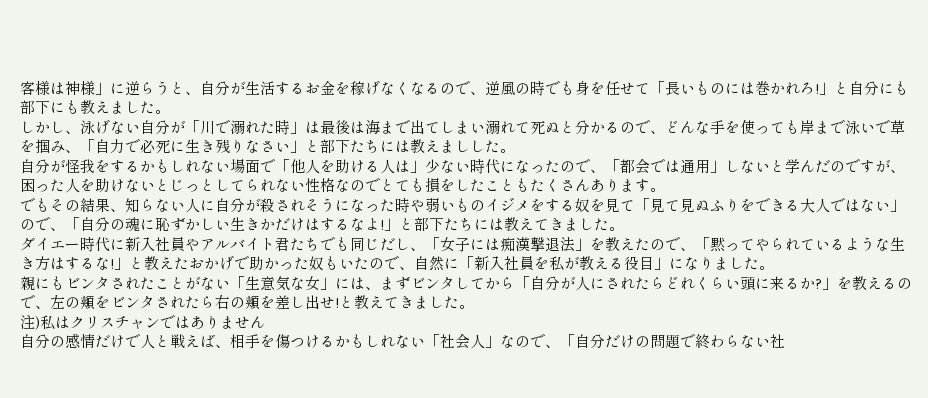客様は神様」に逆らうと、自分が生活するお金を稼げなくなるので、逆風の時でも身を任せて「長いものには巻かれろ!」と自分にも部下にも教えました。
しかし、泳げない自分が「川で溺れた時」は最後は海まで出てしまい溺れて死ぬと分かるので、どんな手を使っても岸まで泳いで草を掴み、「自力で必死に生き残りなさい」と部下たちには教えましした。
自分が怪我をするかもしれない場面で「他人を助ける人は」少ない時代になったので、「都会では通用」しないと学んだのですが、困った人を助けないとじっとしてられない性格なのでとても損をしたこともたくさんあります。
でもその結果、知らない人に自分が殺されそうになった時や弱いものイジメをする奴を見て「見て見ぬふりをできる大人ではない」ので、「自分の魂に恥ずかしい生きかだけはするなよ!」と部下たちには教えてきました。
ダイエー時代に新入社員やアルバイト君たちでも同じだし、「女子には痴漢撃退法」を教えたので、「黙ってやられているような生き方はするな!」と教えたおかげで助かった奴もいたので、自然に「新入社員を私が教える役目」になりました。
親にもビンタされたことがない「生意気な女」には、まずビンタしてから「自分が人にされたらどれくらい頭に来るか?」を教えるので、左の頬をビンタされたら右の頬を差し出せ!と教えてきました。
注)私はクリスチャンではありません
自分の感情だけで人と戦えば、相手を傷つけるかもしれない「社会人」なので、「自分だけの問題で終わらない社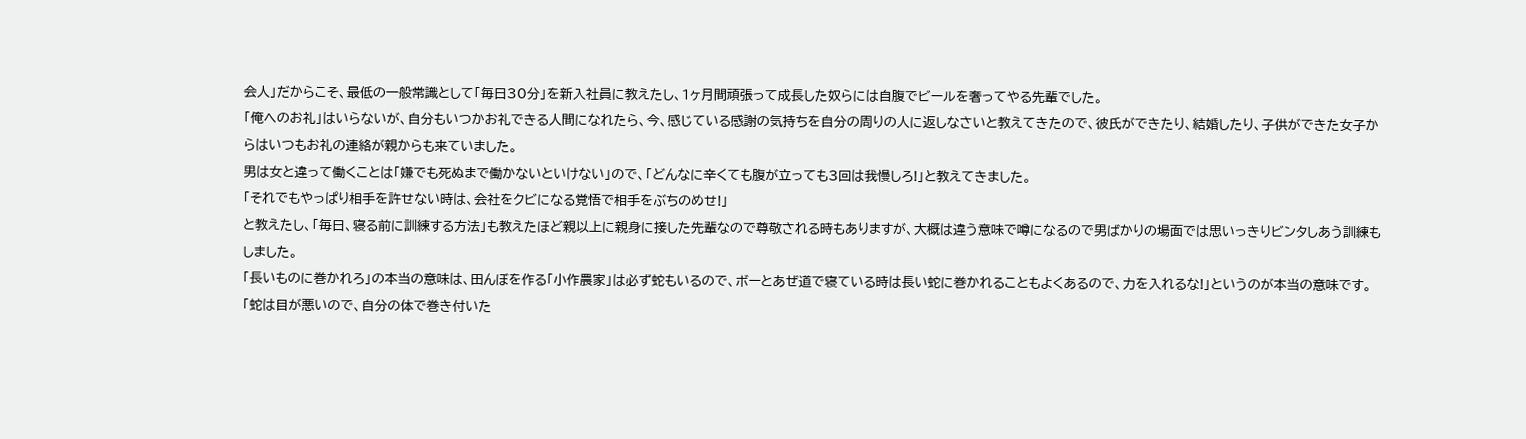会人」だからこそ、最低の一般常識として「毎日30分」を新入社員に教えたし、1ヶ月間頑張って成長した奴らには自腹でビールを奢ってやる先輩でした。
「俺へのお礼」はいらないが、自分もいつかお礼できる人間になれたら、今、感じている感謝の気持ちを自分の周りの人に返しなさいと教えてきたので、彼氏ができたり、結婚したり、子供ができた女子からはいつもお礼の連絡が親からも来ていました。
男は女と違って働くことは「嫌でも死ぬまで働かないといけない」ので、「どんなに辛くても腹が立っても3回は我慢しろ!」と教えてきました。
「それでもやっぱり相手を許せない時は、会社をクビになる覚悟で相手をぶちのめせ!」
と教えたし、「毎日、寝る前に訓練する方法」も教えたほど親以上に親身に接した先輩なので尊敬される時もありますが、大概は違う意味で噂になるので男ばかりの場面では思いっきりビンタしあう訓練もしました。
「長いものに巻かれろ」の本当の意味は、田んぼを作る「小作農家」は必ず蛇もいるので、ボーとあぜ道で寝ている時は長い蛇に巻かれることもよくあるので、力を入れるな!」というのが本当の意味です。
「蛇は目が悪いので、自分の体で巻き付いた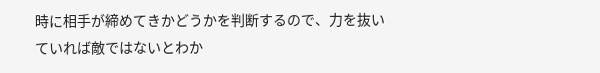時に相手が締めてきかどうかを判断するので、力を抜いていれば敵ではないとわか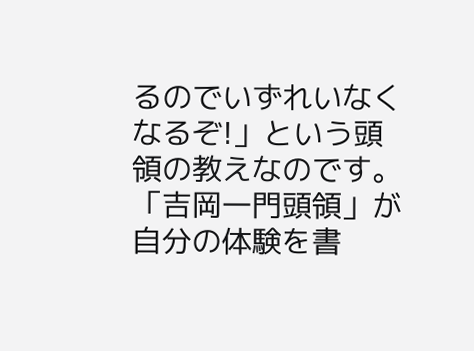るのでいずれいなくなるぞ!」という頭領の教えなのです。
「吉岡一門頭領」が自分の体験を書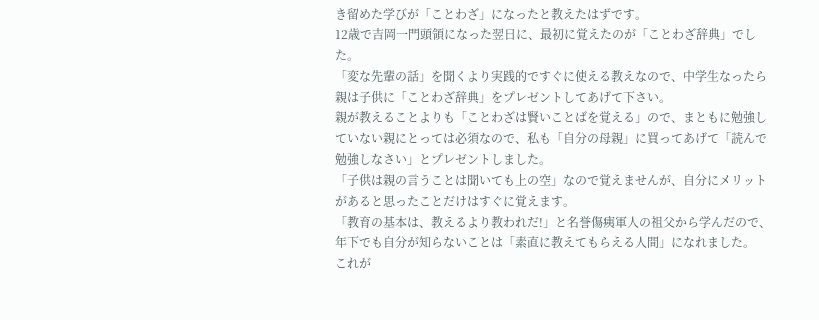き留めた学びが「ことわざ」になったと教えたはずです。
12歳で吉岡一門頭領になった翌日に、最初に覚えたのが「ことわざ辞典」でした。
「変な先輩の話」を聞くより実践的ですぐに使える教えなので、中学生なったら親は子供に「ことわざ辞典」をプレゼントしてあげて下さい。
親が教えることよりも「ことわざは賢いことばを覚える」ので、まともに勉強していない親にとっては必須なので、私も「自分の母親」に買ってあげて「読んで勉強しなさい」とプレゼントしました。
「子供は親の言うことは聞いても上の空」なので覚えませんが、自分にメリットがあると思ったことだけはすぐに覚えます。
「教育の基本は、教えるより教われだ!」と名誉傷痍軍人の祖父から学んだので、年下でも自分が知らないことは「素直に教えてもらえる人間」になれました。
これが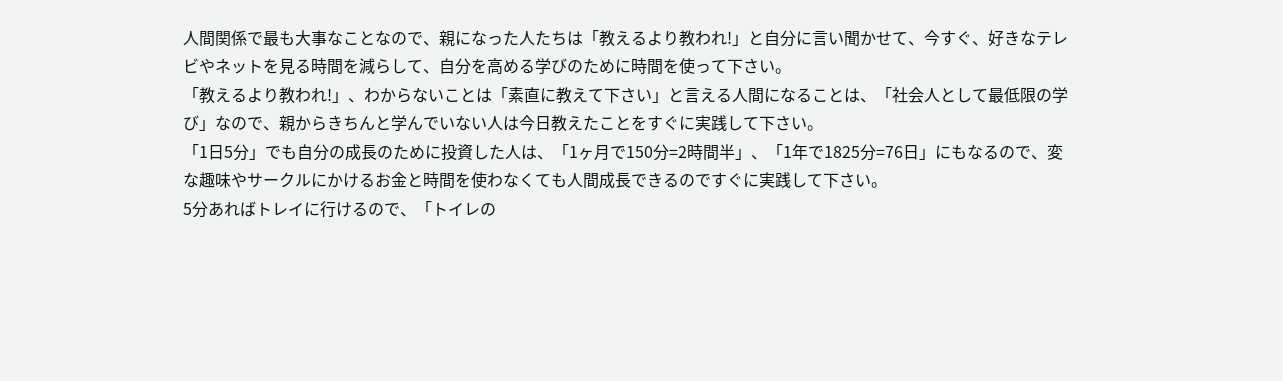人間関係で最も大事なことなので、親になった人たちは「教えるより教われ!」と自分に言い聞かせて、今すぐ、好きなテレビやネットを見る時間を減らして、自分を高める学びのために時間を使って下さい。
「教えるより教われ!」、わからないことは「素直に教えて下さい」と言える人間になることは、「社会人として最低限の学び」なので、親からきちんと学んでいない人は今日教えたことをすぐに実践して下さい。
「1日5分」でも自分の成長のために投資した人は、「1ヶ月で150分=2時間半」、「1年で1825分=76日」にもなるので、変な趣味やサークルにかけるお金と時間を使わなくても人間成長できるのですぐに実践して下さい。
5分あればトレイに行けるので、「トイレの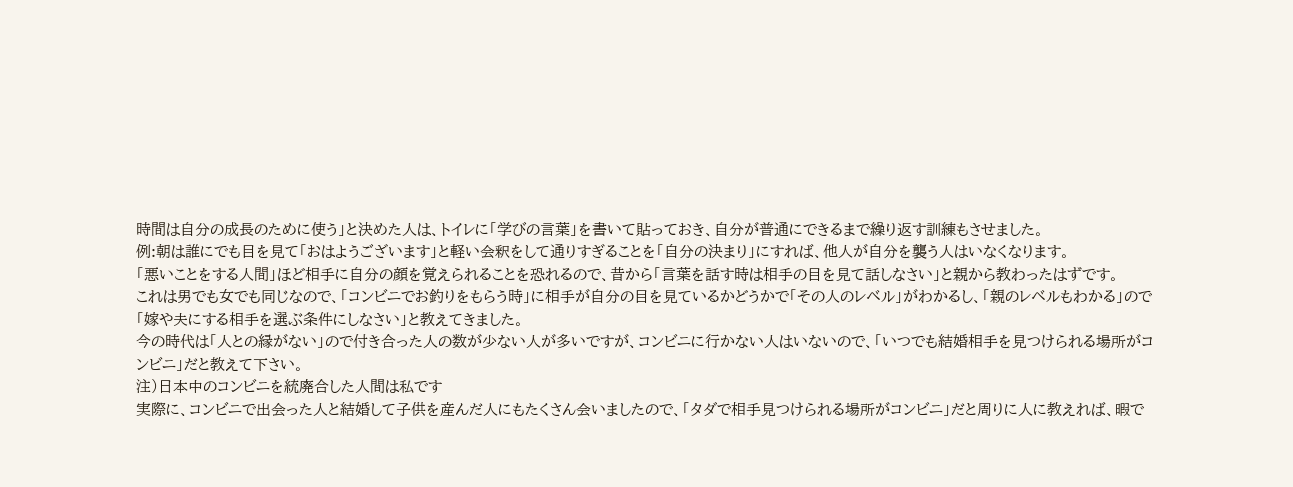時間は自分の成長のために使う」と決めた人は、トイレに「学びの言葉」を書いて貼っておき、自分が普通にできるまで繰り返す訓練もさせました。
例:朝は誰にでも目を見て「おはようございます」と軽い会釈をして通りすぎることを「自分の決まり」にすれば、他人が自分を襲う人はいなくなります。
「悪いことをする人間」ほど相手に自分の顔を覚えられることを恐れるので、昔から「言葉を話す時は相手の目を見て話しなさい」と親から教わったはずです。
これは男でも女でも同じなので、「コンビニでお釣りをもらう時」に相手が自分の目を見ているかどうかで「その人のレベル」がわかるし、「親のレベルもわかる」ので「嫁や夫にする相手を選ぶ条件にしなさい」と教えてきました。
今の時代は「人との縁がない」ので付き合った人の数が少ない人が多いですが、コンビニに行かない人はいないので、「いつでも結婚相手を見つけられる場所がコンビニ」だと教えて下さい。
注)日本中のコンビニを統廃合した人間は私です
実際に、コンビニで出会った人と結婚して子供を産んだ人にもたくさん会いましたので、「タダで相手見つけられる場所がコンビニ」だと周りに人に教えれば、暇で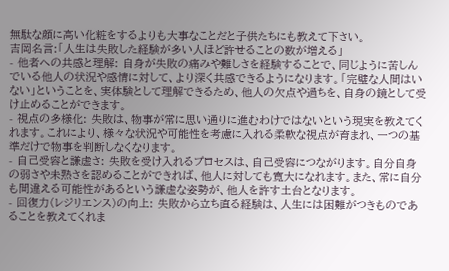無駄な顔に高い化粧をするよりも大事なことだと子供たちにも教えて下さい。
吉岡名言:「人生は失敗した経験が多い人ほど許せることの数が増える」
- 他者への共感と理解: 自身が失敗の痛みや難しさを経験することで、同じように苦しんでいる他人の状況や感情に対して、より深く共感できるようになります。「完璧な人間はいない」ということを、実体験として理解できるため、他人の欠点や過ちを、自身の鏡として受け止めることができます。
- 視点の多様化: 失敗は、物事が常に思い通りに進むわけではないという現実を教えてくれます。これにより、様々な状況や可能性を考慮に入れる柔軟な視点が育まれ、一つの基準だけで物事を判断しなくなります。
- 自己受容と謙虚さ: 失敗を受け入れるプロセスは、自己受容につながります。自分自身の弱さや未熟さを認めることができれば、他人に対しても寛大になれます。また、常に自分も間違える可能性があるという謙虚な姿勢が、他人を許す土台となります。
- 回復力(レジリエンス)の向上: 失敗から立ち直る経験は、人生には困難がつきものであることを教えてくれま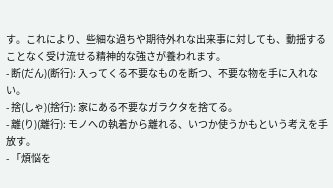す。これにより、些細な過ちや期待外れな出来事に対しても、動揺することなく受け流せる精神的な強さが養われます。
- 断(だん)(断行): 入ってくる不要なものを断つ、不要な物を手に入れない。
- 捨(しゃ)(捨行): 家にある不要なガラクタを捨てる。
- 離(り)(離行): モノへの執着から離れる、いつか使うかもという考えを手放す。
- 「煩悩を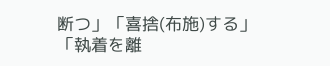断つ」「喜捨(布施)する」「執着を離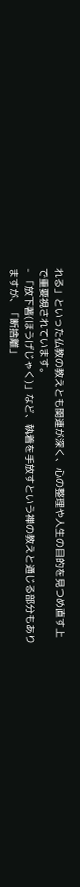れる」といった仏教の教えとも関連が深く、心の整理や人生の目的を見つめ直す上で重要視されています。
- 「放下著(ほうげじゃく)」など、執着を手放すという禅の教えと通じる部分もありますが、「断捨離」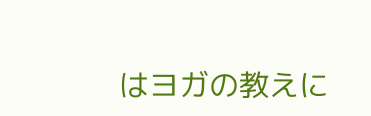はヨガの教えに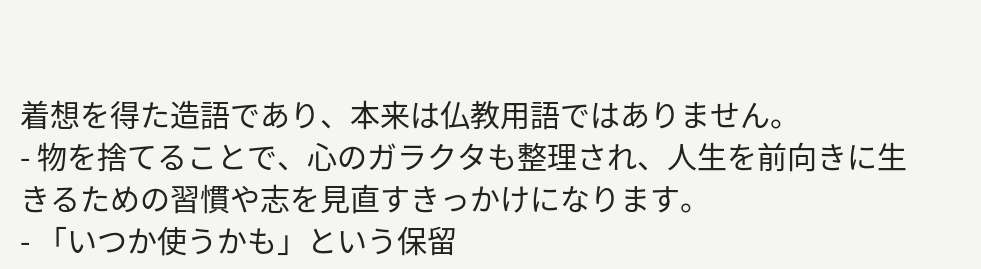着想を得た造語であり、本来は仏教用語ではありません。
- 物を捨てることで、心のガラクタも整理され、人生を前向きに生きるための習慣や志を見直すきっかけになります。
- 「いつか使うかも」という保留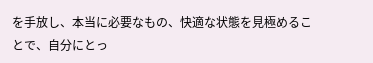を手放し、本当に必要なもの、快適な状態を見極めることで、自分にとっ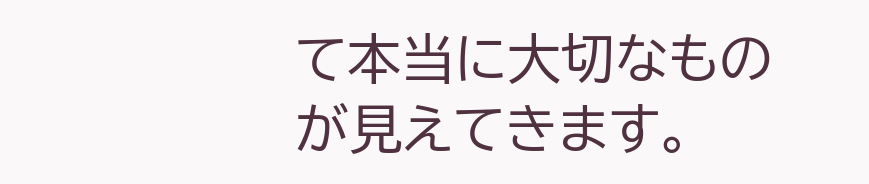て本当に大切なものが見えてきます。